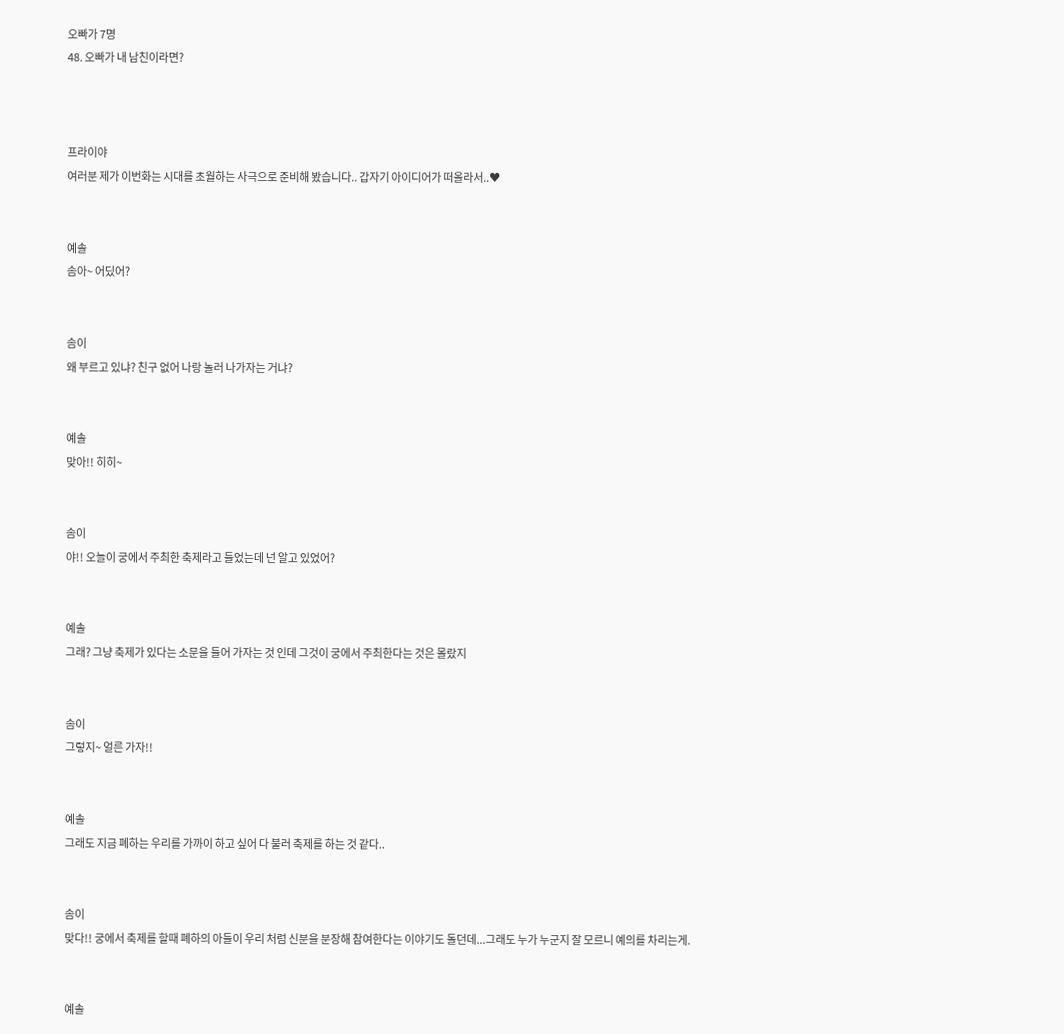오빠가 7명
48. 오빠가 내 남친이라면?



프라이야
여러분 제가 이번화는 시대를 초월하는 사극으로 준비해 봤습니다.. 갑자기 아이디어가 떠올라서..♥


예솔
솜아~ 어딨어?


솜이
왜 부르고 있냐? 친구 없어 나랑 놀러 나가자는 거냐?


예솔
맞아!! 히히~


솜이
야!! 오늘이 궁에서 주최한 축제라고 들었는데 넌 알고 있었어?


예솔
그래? 그냥 축제가 있다는 소문을 들어 가자는 것 인데 그것이 궁에서 주최한다는 것은 몰랐지


솜이
그렇지~ 얼른 가자!!


예솔
그래도 지금 폐하는 우리를 가까이 하고 싶어 다 불러 축제를 하는 것 같다..


솜이
맞다!! 궁에서 축제를 할때 폐하의 아들이 우리 처럼 신분을 분장해 참여한다는 이야기도 돌던데...그래도 누가 누군지 잘 모르니 예의를 차리는게.


예솔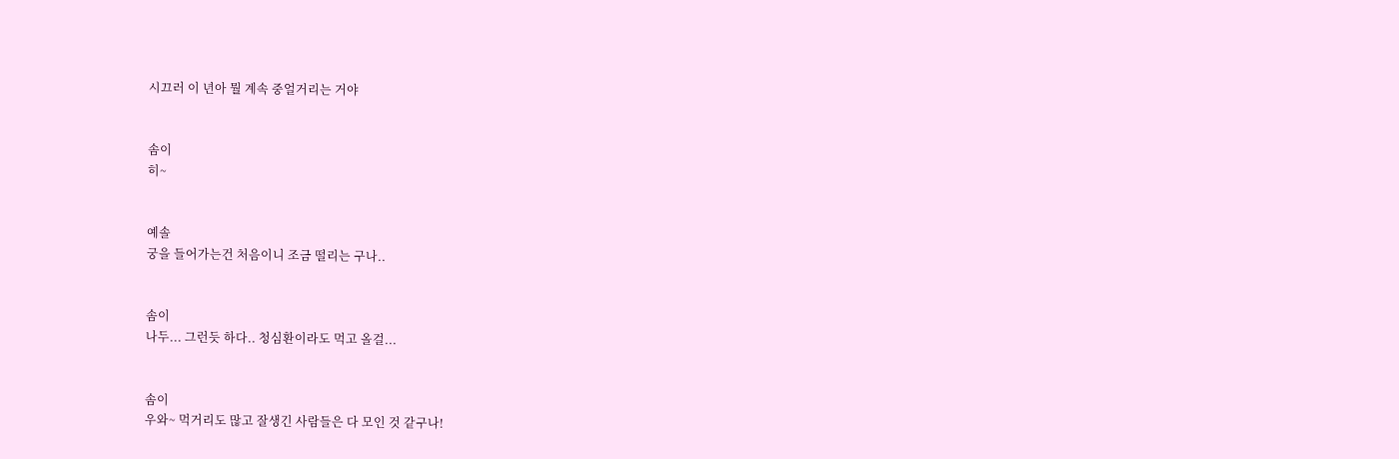시끄러 이 년아 뭘 계속 중얼거리는 거야


솜이
히~


예솔
궁을 들어가는건 처음이니 조금 떨리는 구나..


솜이
나두... 그런듯 하다.. 청심환이라도 먹고 올걸...


솜이
우와~ 먹거리도 많고 잘생긴 사람들은 다 모인 것 같구나!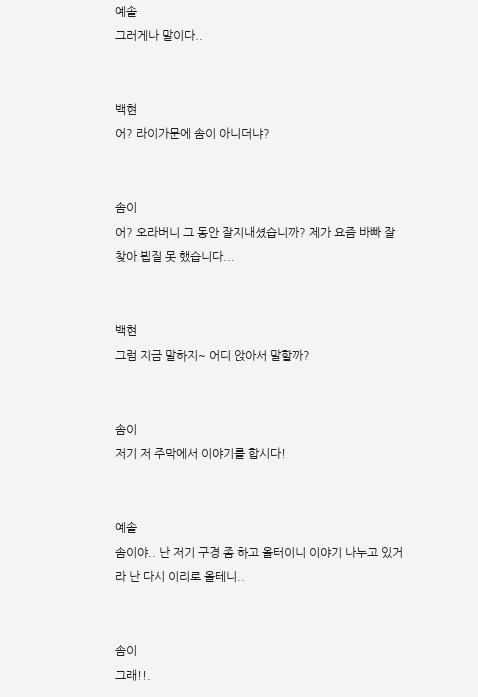예솔
그러게나 말이다..


백현
어? 라이가문에 솜이 아니더냐?


솜이
어? 오라버니 그 동안 잘지내셨습니까? 제가 요즘 바빠 잘 찾아 뵙질 못 했습니다...


백현
그럼 지금 말하지~ 어디 앉아서 말할까?


솜이
저기 저 주막에서 이야기를 합시다!


예솔
솜이야.. 난 저기 구경 좀 하고 올터이니 이야기 나누고 있거라 난 다시 이리로 올테니..


솜이
그래!!.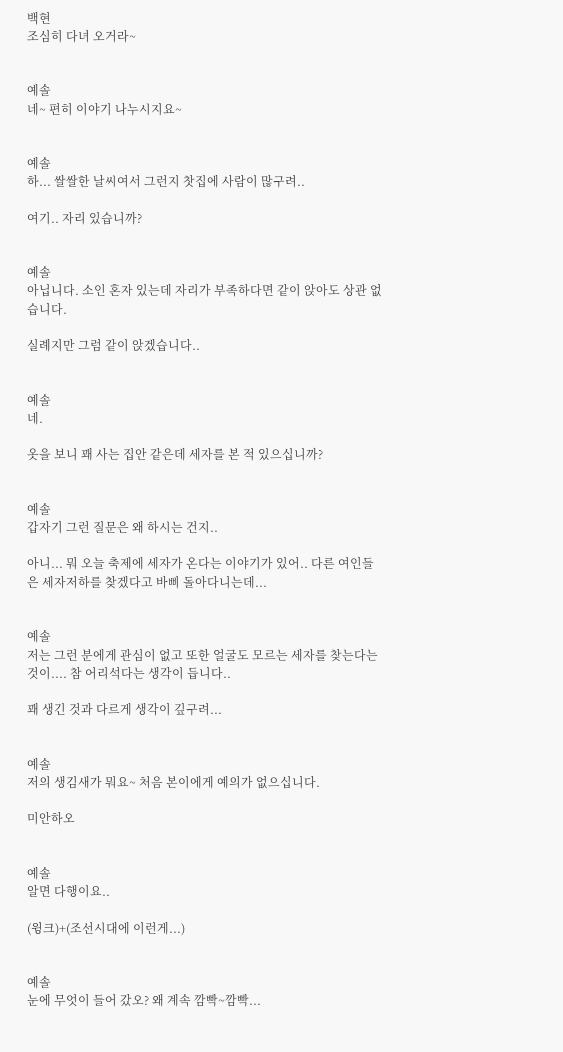백현
조심히 다녀 오거라~


예솔
네~ 편히 이야기 나누시지요~


예솔
하... 쌀쌀한 날씨여서 그런지 찻집에 사람이 많구려..

여기.. 자리 있습니까?


예솔
아닙니다. 소인 혼자 있는데 자리가 부족하다면 같이 앉아도 상관 없습니다.

실례지만 그럼 같이 앉겠습니다..


예솔
네.

옷을 보니 꽤 사는 집안 같은데 세자를 본 적 있으십니까?


예솔
갑자기 그런 질문은 왜 하시는 건지..

아니... 뭐 오늘 축제에 세자가 온다는 이야기가 있어.. 다른 여인들은 세자저하를 찾겠다고 바삐 돌아다니는데...


예솔
저는 그런 분에게 관심이 없고 또한 얼굴도 모르는 세자를 찾는다는 것이.... 참 어리석다는 생각이 듭니다..

꽤 생긴 것과 다르게 생각이 깊구려...


예솔
저의 생김새가 뭐요~ 처음 본이에게 예의가 없으십니다.

미안하오


예솔
알면 다행이요..

(윙크)+(조선시대에 이런게...)


예솔
눈에 무엇이 들어 갔오? 왜 계속 깜빡~깜빡...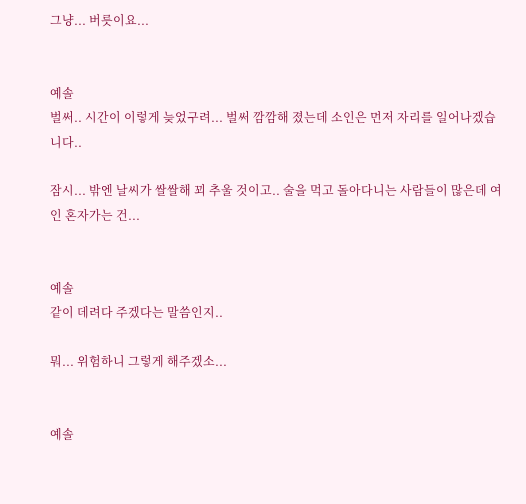그냥... 버릇이요...


예솔
벌써.. 시간이 이렇게 늦었구려... 벌써 깜깜해 졌는데 소인은 먼저 자리를 일어나겠습니다..

잠시... 밖엔 날씨가 쌀쌀해 꾀 추울 것이고.. 술을 먹고 돌아다니는 사람들이 많은데 여인 혼자가는 건...


예솔
같이 데려다 주겠다는 말씀인지..

뭐... 위험하니 그렇게 해주겠소...


예솔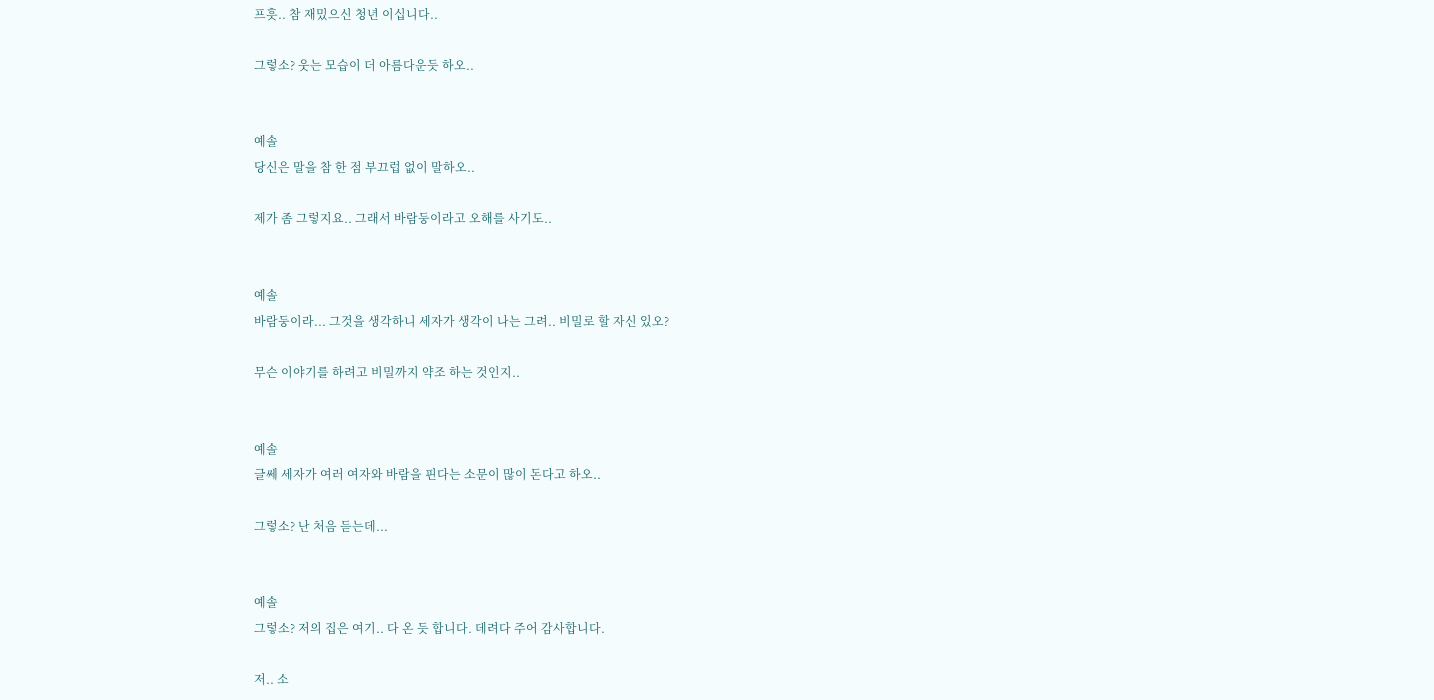프흣.. 참 재밌으신 청년 이십니다..

그렇소? 웃는 모습이 더 아름다운듯 하오..


예솔
당신은 말을 참 한 점 부끄럽 없이 말하오..

제가 좀 그렇지요.. 그래서 바람둥이라고 오해를 사기도..


예솔
바람둥이라... 그것을 생각하니 세자가 생각이 나는 그려.. 비밀로 할 자신 있오?

무슨 이야기를 하려고 비밀까지 약조 하는 것인지..


예솔
글쎄 세자가 여러 여자와 바람을 핀다는 소문이 많이 돈다고 하오..

그렇소? 난 처음 듣는데...


예솔
그렇소? 저의 집은 여기.. 다 온 듯 합니다. 데려다 주어 감사합니다.

저.. 소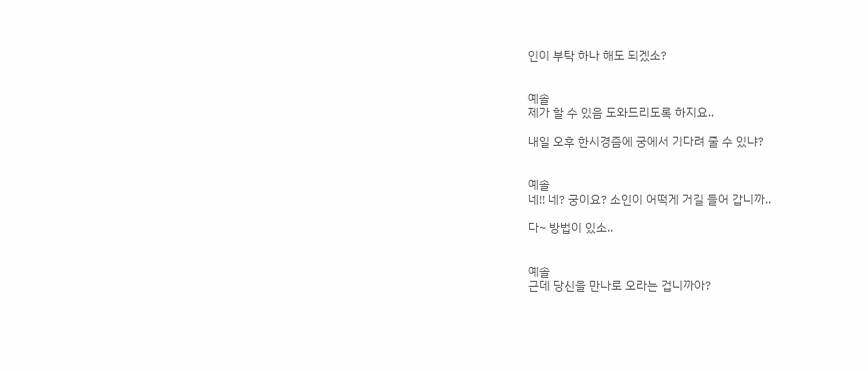인이 부탁 하나 해도 되겠소?


예솔
제가 할 수 있음 도와드리도록 하지요..

내일 오후 한시경즘에 궁에서 기다려 줄 수 있냐?


예솔
네!! 네? 궁이요? 소인이 어떡게 거길 들어 갑니까..

다~ 방법이 있소..


예솔
근데 당신을 만나로 오라는 겁니까아?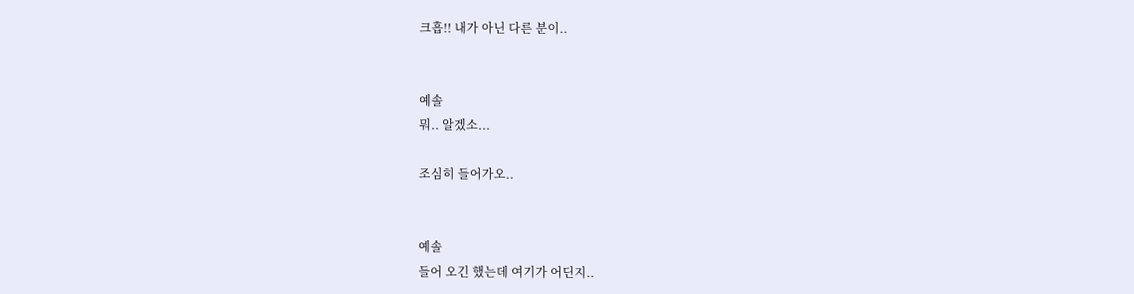크흡!! 내가 아닌 다른 분이..


예솔
뭐.. 알겠소...

조심히 들어가오..


예솔
들어 오긴 했는데 여기가 어딘지..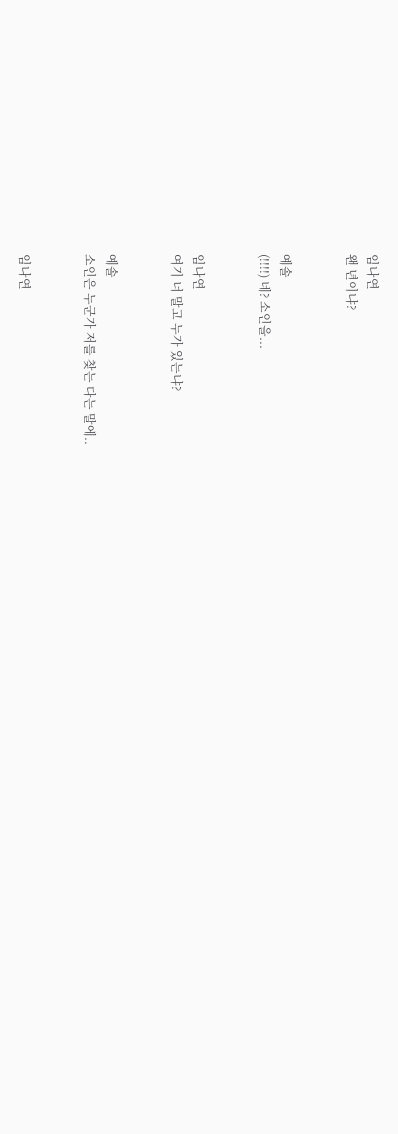임나연
왠 년이냐?


예솔
(!!!!) 네? 소인을...


임나연
여기 너 말고 누가 있는냐?


예솔
소인은 누군가 저를 찾는 다는 말에..


임나연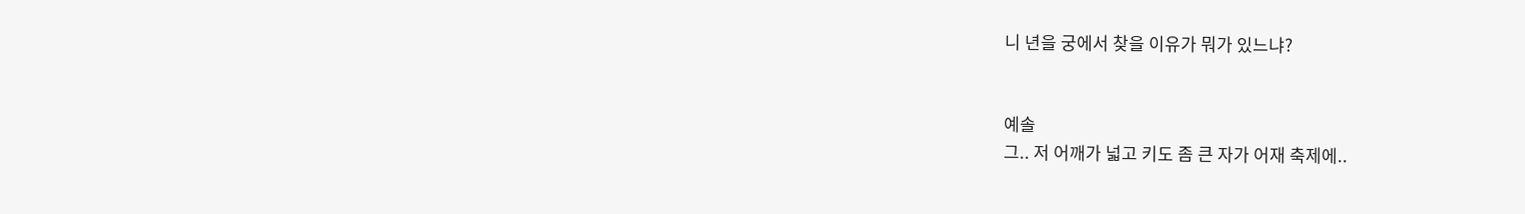니 년을 궁에서 찾을 이유가 뭐가 있느냐?


예솔
그.. 저 어깨가 넓고 키도 좀 큰 자가 어재 축제에..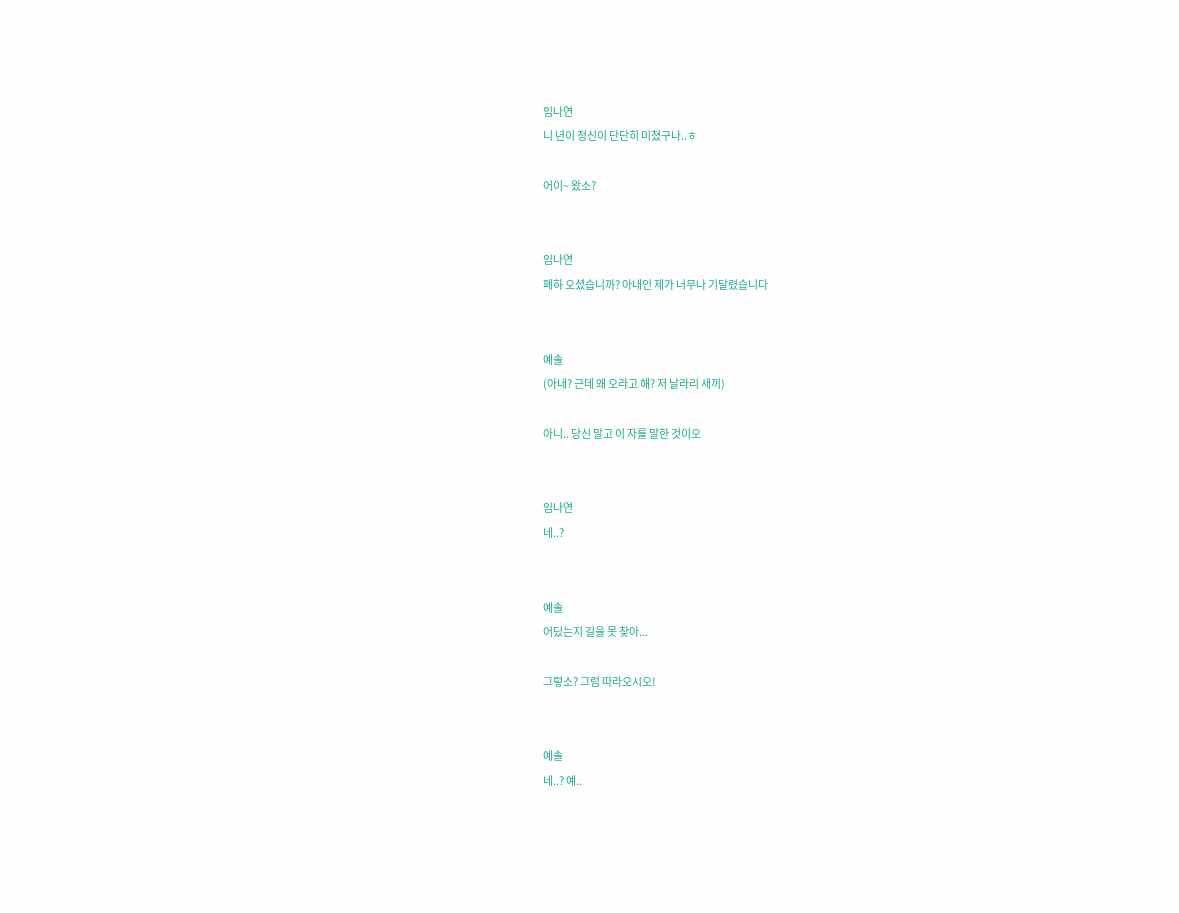임나연
니 년이 정신이 단단히 미쳤구나..ㅎ

어이~ 왔소?


임나연
폐하 오셨습니까? 아내인 제가 너무나 기달렸습니다


예솔
(아내? 근데 왜 오라고 해? 저 날라리 새끼)

아니.. 당신 말고 이 자를 말한 것이오


임나연
네..?


예솔
어딨는지 길을 못 찾아...

그렇소? 그럼 따라오시오!


예솔
네..? 예..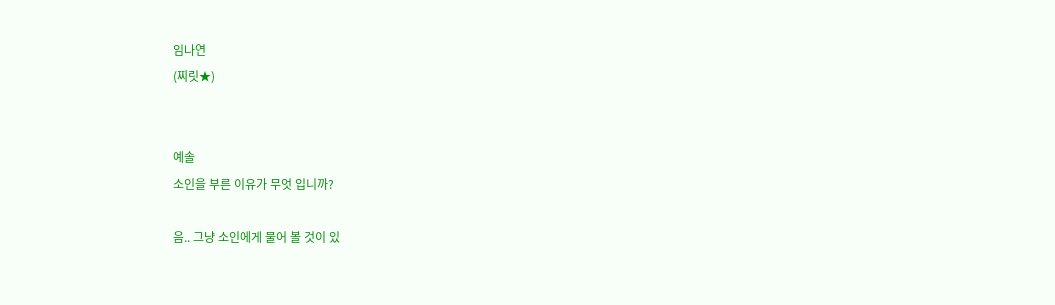임나연
(찌릿★)


예솔
소인을 부른 이유가 무엇 입니까?

음.. 그냥 소인에게 물어 볼 것이 있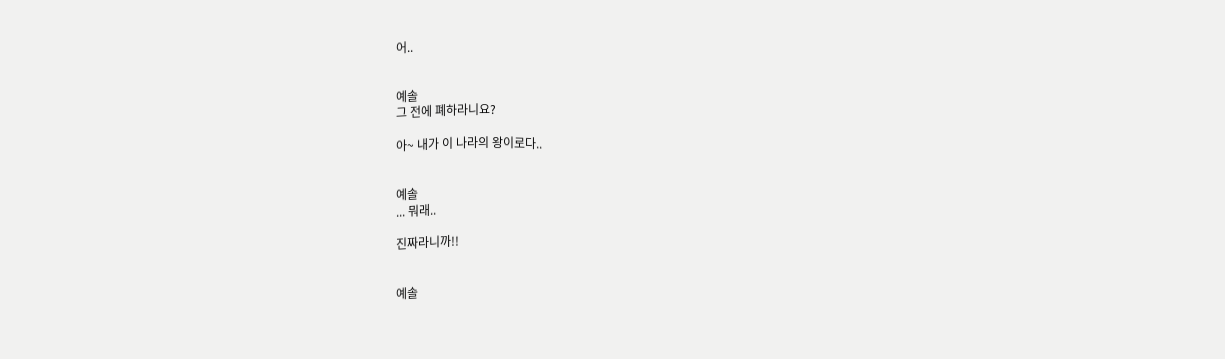어..


예솔
그 전에 폐하라니요?

아~ 내가 이 나라의 왕이로다..


예솔
... 뭐래..

진짜라니까!!


예솔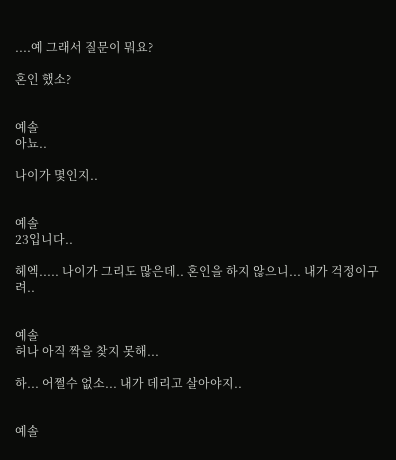....예 그래서 질문이 뭐요?

혼인 했소?


예솔
아뇨..

나이가 몇인지..


예솔
23입니다..

헤엑..... 나이가 그리도 많은데.. 혼인을 하지 않으니... 내가 걱정이구려..


예솔
허나 아직 짝을 찾지 못해...

하... 어쩔수 없소... 내가 데리고 살아야지..


예솔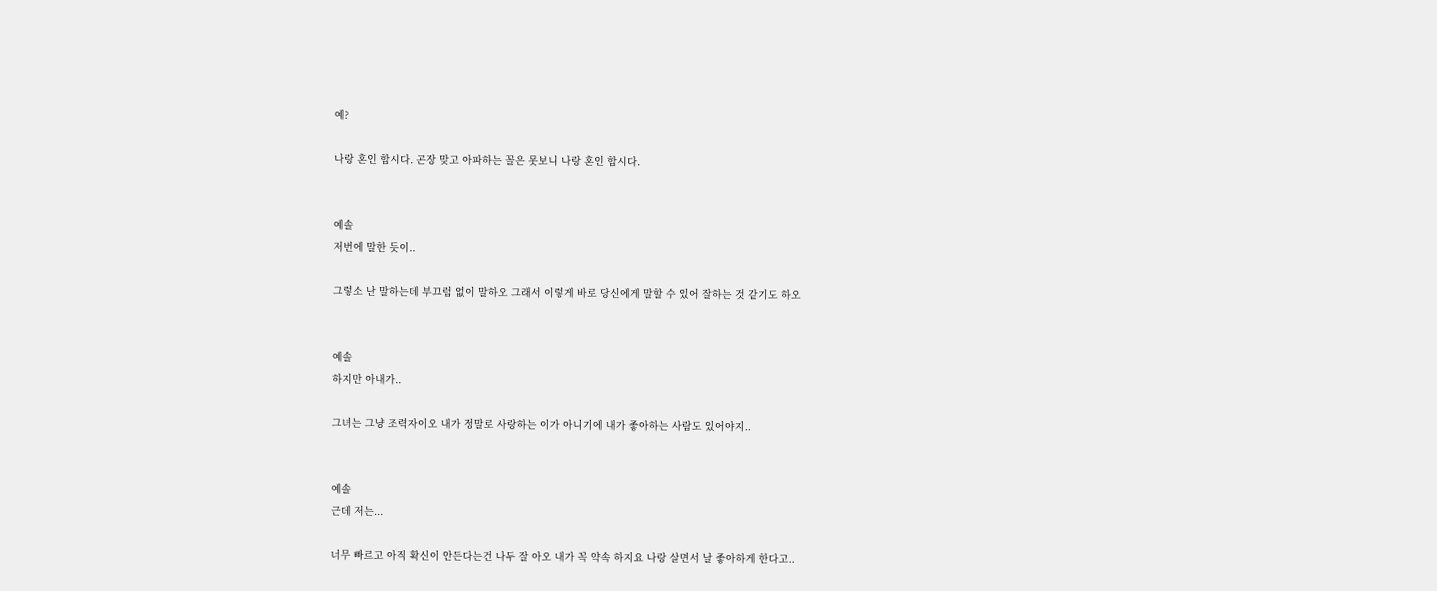예?

나랑 혼인 합시다. 곤장 맞고 아파하는 꼴은 못보니 나랑 혼인 합시다.


예솔
저번에 말한 듯이..

그렇소 난 말하는데 부끄럼 없이 말하오 그래서 이렇게 바로 당신에게 말할 수 있어 잘하는 것 같기도 하오


예솔
하지만 아내가..

그녀는 그냥 조력자이오 내가 정말로 사랑하는 이가 아니기에 내가 좋아하는 사람도 있어야지..


예솔
근데 저는...

너무 빠르고 아직 확신이 안든다는건 나두 잘 아오 내가 꼭 약속 하지요 나랑 살면서 날 좋아하게 한다고..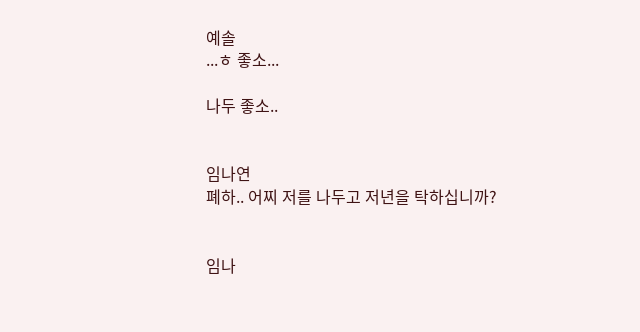예솔
...ㅎ 좋소...

나두 좋소..


임나연
폐하.. 어찌 저를 나두고 저년을 탁하십니까?


임나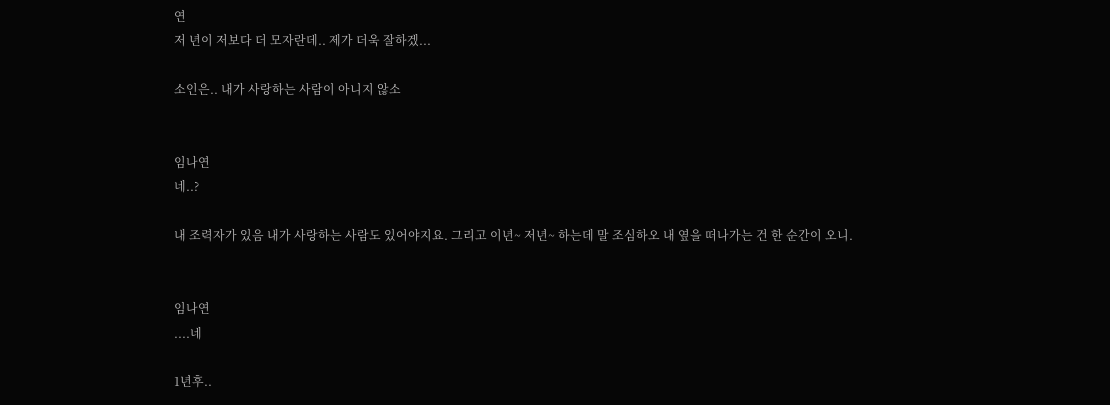연
저 년이 저보다 더 모자란데.. 제가 더욱 잘하겠...

소인은.. 내가 사랑하는 사람이 아니지 않소


임나연
네..?

내 조력자가 있음 내가 사랑하는 사람도 있어야지요. 그리고 이년~ 저년~ 하는데 말 조심하오 내 옆을 떠나가는 건 한 순간이 오니.


임나연
....네

1년후..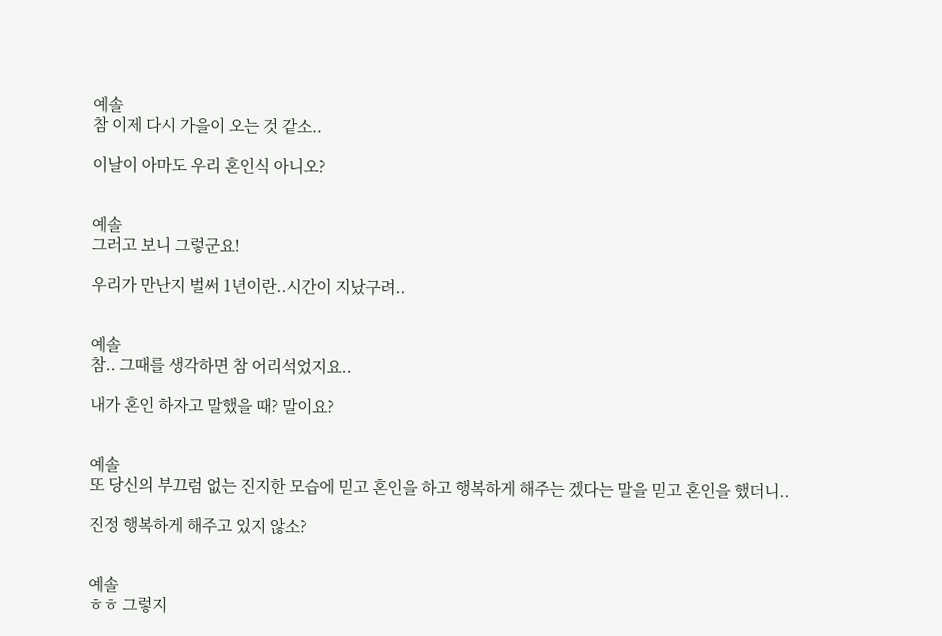예솔
참 이제 다시 가을이 오는 것 같소..

이날이 아마도 우리 혼인식 아니오?


예솔
그러고 보니 그렇군요!

우리가 만난지 벌써 1년이란..시간이 지났구려..


예솔
참.. 그때를 생각하면 참 어리석었지요..

내가 혼인 하자고 말했을 때? 말이요?


예솔
또 당신의 부끄럼 없는 진지한 모습에 믿고 혼인을 하고 행복하게 해주는 겠다는 말을 믿고 혼인을 했더니..

진정 행복하게 해주고 있지 않소?


예솔
ㅎㅎ 그렇지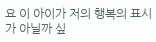요 이 아이가 저의 행복의 표시가 아닐까 싶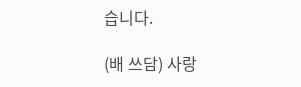습니다.

(배 쓰담) 사랑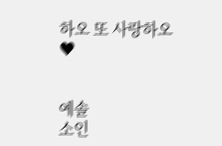하오 또 사랑하오♥


예솔
소인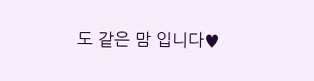도 같은 맘 입니다♥